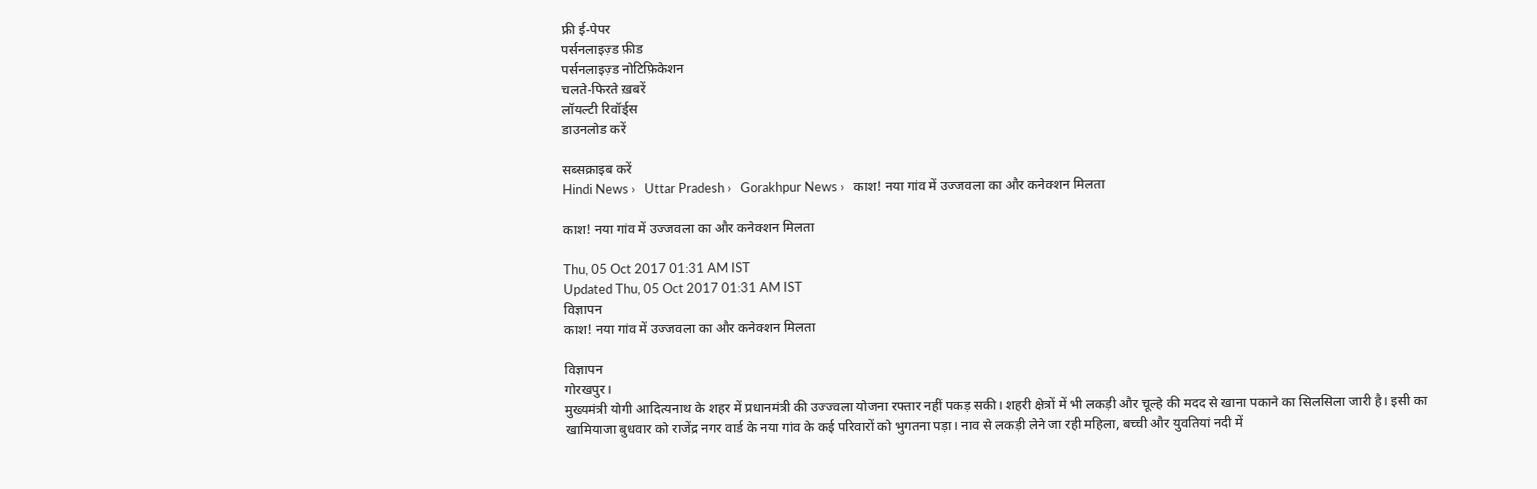फ्री ई-पेपर
पर्सनलाइज़्ड फ़ीड
पर्सनलाइज़्ड नोटिफ़िकेशन
चलते-फिरते ख़बरें
लॉयल्टी रिवॉर्ड्स
डाउनलोड करें

सब्सक्राइब करें
Hindi News ›   Uttar Pradesh ›   Gorakhpur News ›   काश! नया गांव में उज्जवला का और कनेक्शन मिलता

काश! नया गांव में उज्जवला का और कनेक्शन मिलता

Thu, 05 Oct 2017 01:31 AM IST
Updated Thu, 05 Oct 2017 01:31 AM IST
विज्ञापन
काश! नया गांव में उज्जवला का और कनेक्शन मिलता

विज्ञापन
गोरखपुर।
मुख्यमंत्री योगी आदित्यनाथ के शहर में प्रधानमंत्री की उज्ज्वला योजना रफ्तार नहीं पकड़ सकी। शहरी क्षेत्रों में भी लकड़ी और चूल्हे की मदद से खाना पकाने का सिलसिला जारी है। इसी का खामियाजा बुधवार को राजेंद्र नगर वार्ड के नया गांव के कई परिवारों को भुगतना पड़ा। नाव से लकड़ी लेने जा रही महिला, बच्ची और युवतियां नदी में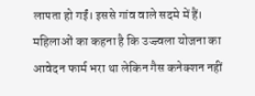लापता हो गईं। इससे गांव वाले सदमे में हैं। महिलाओं का कहना है कि उज्ज्वला योजना का आवेदन फार्म भरा था लेकिन गैस कनेक्शन नहीं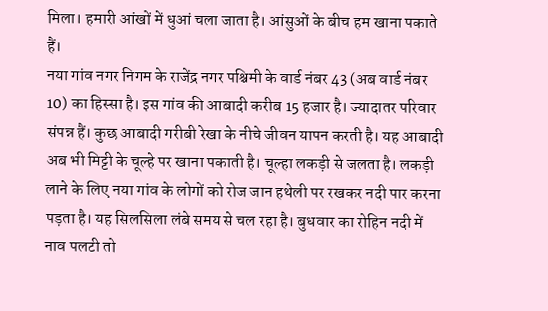मिला। हमारी आंखों में धुआं चला जाता है। आंसुओं के बीच हम खाना पकाते हैं।
नया गांव नगर निगम के राजेंद्र नगर पश्चिमी के वार्ड नंबर 43 (अब वार्ड नंबर 10) का हिस्सा है। इस गांव की आबादी करीब 15 हजार है। ज्यादातर परिवार संपन्न हैं। कुछ आबादी गरीबी रेखा के नीचे जीवन यापन करती है। यह आबादी अब भी मिट्टी के चूल्हे पर खाना पकाती है। चूल्हा लकड़ी से जलता है। लकड़ी लाने के लिए नया गांव के लोगों को रोज जान हथेली पर रखकर नदी पार करना पड़ता है। यह सिलसिला लंबे समय से चल रहा है। बुधवार का रोहिन नदी में नाव पलटी तो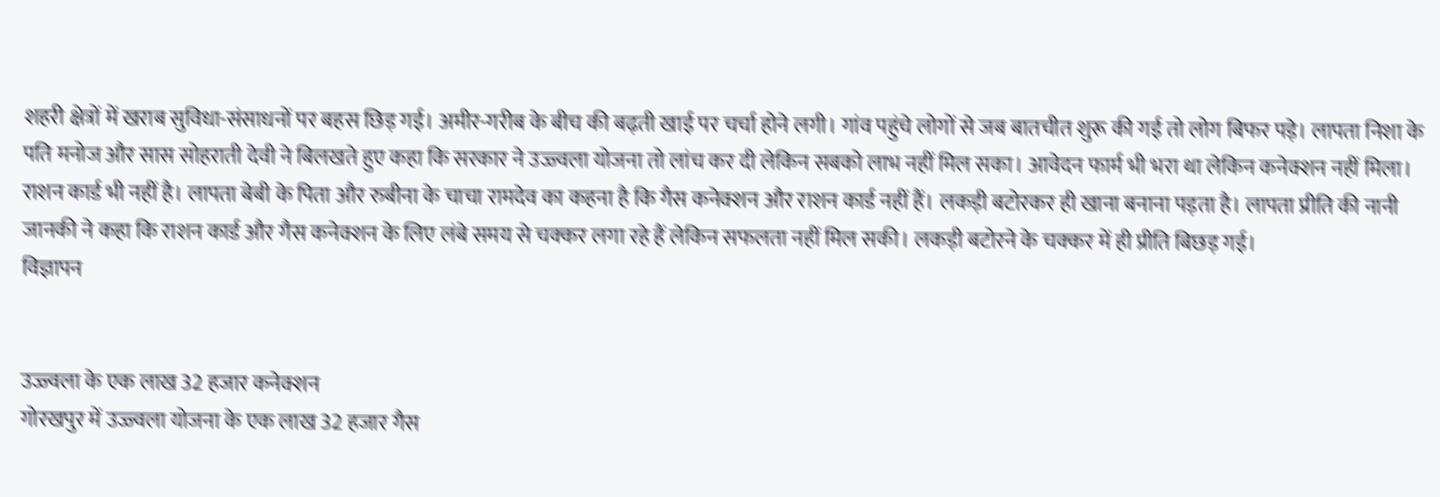शहरी क्षेत्रों में खराब सुविधा-संसाधनों पर बहस छिड़ गई। अमीर-गरीब के बीच की बढ़ती खाई पर चर्चा होने लगी। गांव पहुंचे लोगों से जब बातचीत शुरू की गई तो लोग बिफर पड़े। लापता निशा के पति मनोज और सास सोहराती देवी ने बिलखते हुए कहा कि सरकार ने उज्ज्वला योजना तो लांच कर दी लेकिन सबको लाभ नहीं मिल सका। आवेदन फार्म भी भरा था लेकिन कनेक्शन नहीं मिला। राशन कार्ड भी नहीं है। लापता बेबी के पिता और रुबीना के चाचा रामदेव का कहना है कि गैस कनेक्शन और राशन कार्ड नहीं हैं। लकड़ी बटोरकर ही खाना बनाना पड़ता है। लापता प्रीति की नानी जानकी ने कहा कि राशन कार्ड और गैस कनेक्शन के लिए लंबे समय से चक्कर लगा रहे हैं लेकिन सफलता नहीं मिल सकी। लकड़ी बटोरने के चक्कर में ही प्रीति बिछड़ गई।
विज्ञापन


उज्ज्वला के एक लाख 32 हजार कनेक्शन
गोरखपुर में उज्ज्वला योजना के एक लाख 32 हजार गैस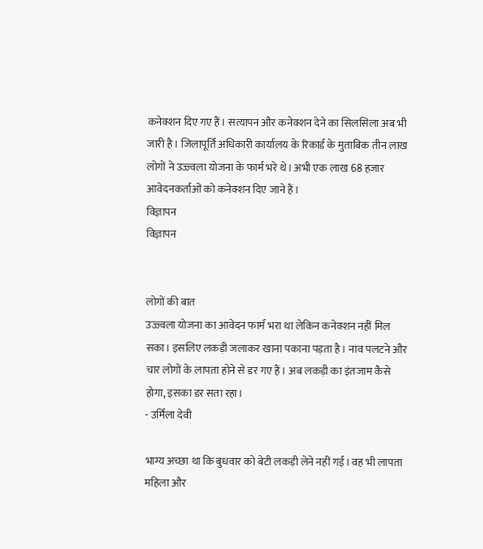कनेक्शन दिए गए हैं। सत्यापन और कनेक्शन देने का सिलसिला अब भी जारी है। जिलापूर्ति अधिकारी कार्यालय के रिकार्ड के मुताबिक तीन लाख लोगों ने उज्ज्वला योजना के फार्म भरे थे। अभी एक लाख 68 हजार आवेदनकर्ताओं को कनेक्शन दिए जाने हैं।
विज्ञापन
विज्ञापन


लोगों की बात
उज्ज्वला योजना का आवेदन फार्म भरा था लेकिन कनेक्शन नहीं मिल सका। इसलिए लकड़ी जलाकर खाना पकाना पड़ता है। नाव पलटने और चार लोगों के लापता होने से डर गए हैं। अब लकड़ी का इंतजाम कैसे होगा, इसका डर सता रहा।
- उर्मिला देवी

भाग्य अच्छा था कि बुधवार को बेटी लकड़ी लेने नहीं गई। वह भी लापता महिला और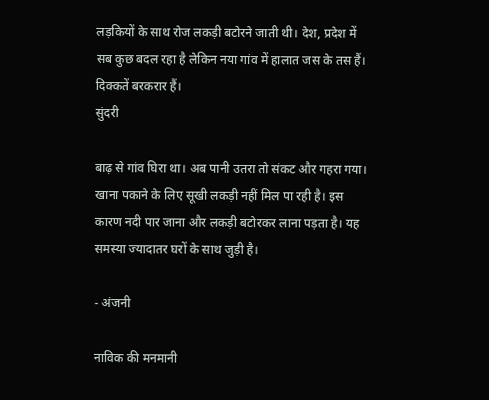लड़कियों के साथ रोज लकड़ी बटोरने जाती थी। देश, प्रदेश में सब कुछ बदल रहा है लेकिन नया गांव में हालात जस के तस हैं। दिक्कतें बरकरार हैं।
सुंदरी

बाढ़ से गांव घिरा था। अब पानी उतरा तो संकट और गहरा गया। खाना पकाने के लिए सूखी लकड़ी नहीं मिल पा रही है। इस कारण नदी पार जाना और लकड़ी बटोरकर लाना पड़ता है। यह समस्या ज्यादातर घरों के साथ जुड़ी है।

- अंजनी

नाविक की मनमानी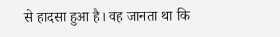से हादसा हुआ है। वह जानता था कि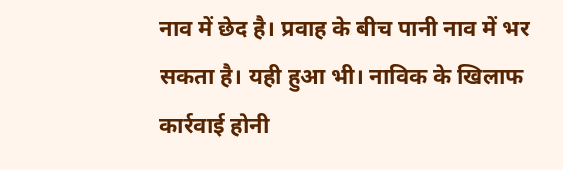नाव में छेद है। प्रवाह के बीच पानी नाव में भर सकता है। यही हुआ भी। नाविक के खिलाफ कार्रवाई होनी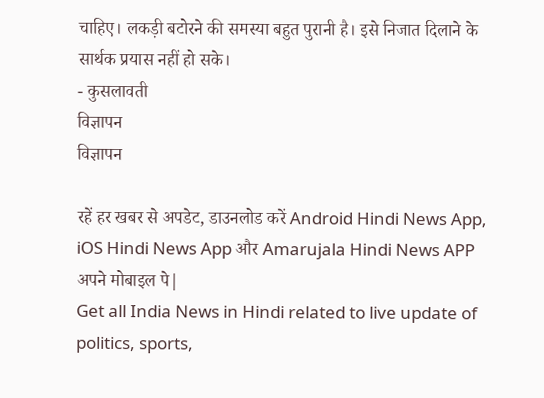चाहिए। लकड़ी बटोरने की समस्या बहुत पुरानी है। इसे निजात दिलाने के सार्थक प्रयास नहीं हो सके।
- कुसलावती
विज्ञापन
विज्ञापन

रहें हर खबर से अपडेट, डाउनलोड करें Android Hindi News App, iOS Hindi News App और Amarujala Hindi News APP अपने मोबाइल पे|
Get all India News in Hindi related to live update of politics, sports,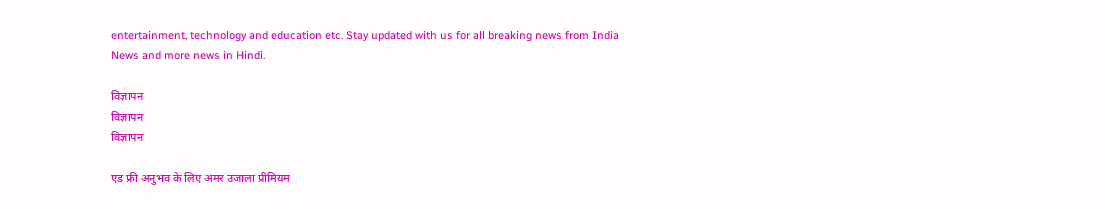entertainment, technology and education etc. Stay updated with us for all breaking news from India News and more news in Hindi.

विज्ञापन
विज्ञापन
विज्ञापन

एड फ्री अनुभव के लिए अमर उजाला प्रीमियम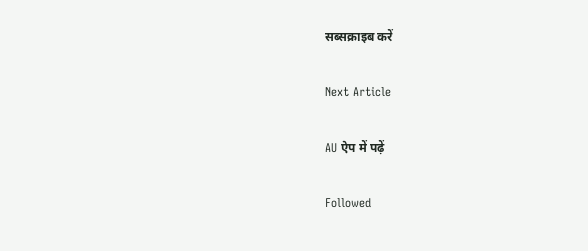सब्सक्राइब करें

Next Article

AU ऐप में पढ़ें

Followed